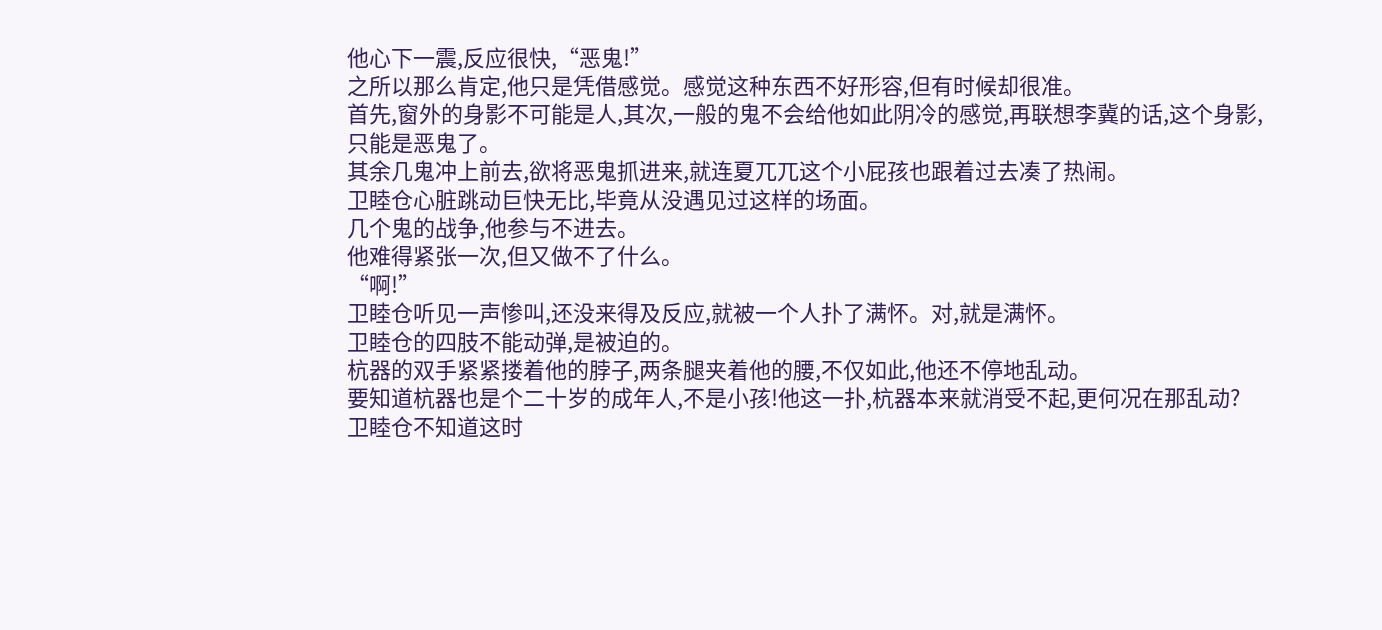他心下一震,反应很快,“恶鬼!”
之所以那么肯定,他只是凭借感觉。感觉这种东西不好形容,但有时候却很准。
首先,窗外的身影不可能是人,其次,一般的鬼不会给他如此阴冷的感觉,再联想李冀的话,这个身影,只能是恶鬼了。
其余几鬼冲上前去,欲将恶鬼抓进来,就连夏兀兀这个小屁孩也跟着过去凑了热闹。
卫睦仓心脏跳动巨快无比,毕竟从没遇见过这样的场面。
几个鬼的战争,他参与不进去。
他难得紧张一次,但又做不了什么。
“啊!”
卫睦仓听见一声惨叫,还没来得及反应,就被一个人扑了满怀。对,就是满怀。
卫睦仓的四肢不能动弹,是被迫的。
杭器的双手紧紧搂着他的脖子,两条腿夹着他的腰,不仅如此,他还不停地乱动。
要知道杭器也是个二十岁的成年人,不是小孩!他这一扑,杭器本来就消受不起,更何况在那乱动?
卫睦仓不知道这时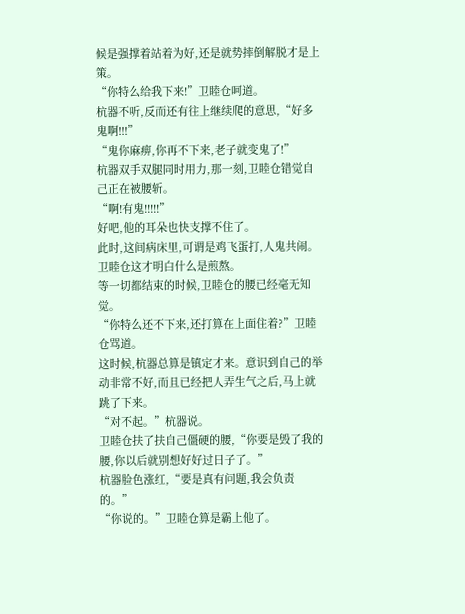候是强撑着站着为好,还是就势摔倒解脱才是上策。
“你特么给我下来!”卫睦仓呵道。
杭器不听,反而还有往上继续爬的意思,“好多鬼啊!!!”
“鬼你麻痹,你再不下来,老子就变鬼了!”
杭器双手双腿同时用力,那一刻,卫睦仓错觉自己正在被腰斩。
“啊!有鬼!!!!!”
好吧,他的耳朵也快支撑不住了。
此时,这间病床里,可谓是鸡飞蛋打,人鬼共闹。卫睦仓这才明白什么是煎熬。
等一切都结束的时候,卫睦仓的腰已经毫无知觉。
“你特么还不下来,还打算在上面住着?”卫睦仓骂道。
这时候,杭器总算是镇定才来。意识到自己的举动非常不好,而且已经把人弄生气之后,马上就跳了下来。
“对不起。”杭器说。
卫睦仓扶了扶自己僵硬的腰,“你要是毁了我的腰,你以后就别想好好过日子了。”
杭器脸色涨红,“要是真有问题,我会负责的。”
“你说的。”卫睦仓算是霸上他了。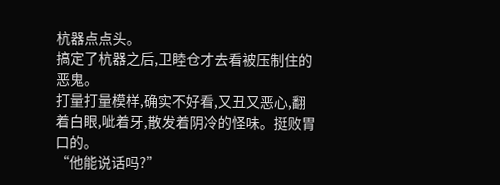杭器点点头。
搞定了杭器之后,卫睦仓才去看被压制住的恶鬼。
打量打量模样,确实不好看,又丑又恶心,翻着白眼,呲着牙,散发着阴冷的怪味。挺败胃口的。
“他能说话吗?”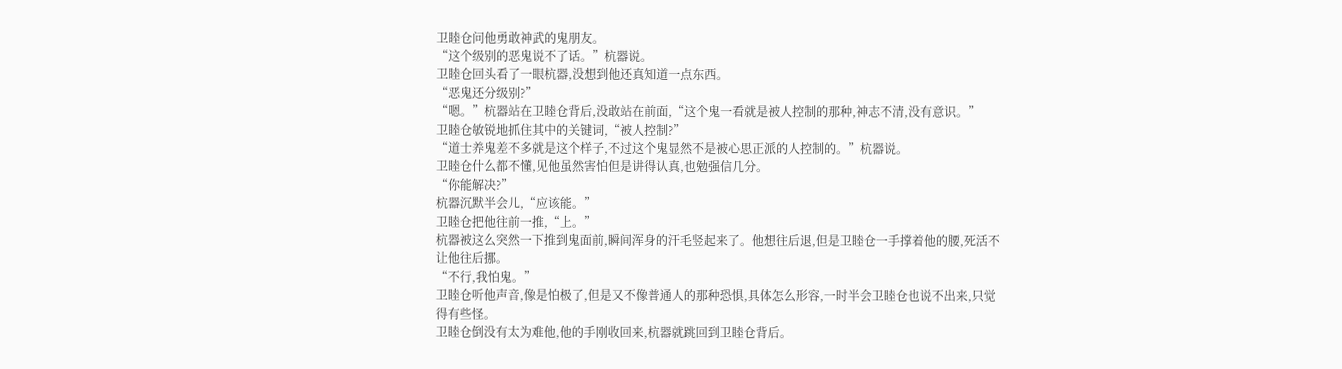卫睦仓问他勇敢神武的鬼朋友。
“这个级别的恶鬼说不了话。”杭器说。
卫睦仓回头看了一眼杭器,没想到他还真知道一点东西。
“恶鬼还分级别?”
“嗯。”杭器站在卫睦仓背后,没敢站在前面,“这个鬼一看就是被人控制的那种,神志不清,没有意识。”
卫睦仓敏锐地抓住其中的关键词,“被人控制?”
“道士养鬼差不多就是这个样子,不过这个鬼显然不是被心思正派的人控制的。”杭器说。
卫睦仓什么都不懂,见他虽然害怕但是讲得认真,也勉强信几分。
“你能解决?”
杭器沉默半会儿,“应该能。”
卫睦仓把他往前一推,“上。”
杭器被这么突然一下推到鬼面前,瞬间浑身的汗毛竖起来了。他想往后退,但是卫睦仓一手撑着他的腰,死活不让他往后挪。
“不行,我怕鬼。”
卫睦仓听他声音,像是怕极了,但是又不像普通人的那种恐惧,具体怎么形容,一时半会卫睦仓也说不出来,只觉得有些怪。
卫睦仓倒没有太为难他,他的手刚收回来,杭器就跳回到卫睦仓背后。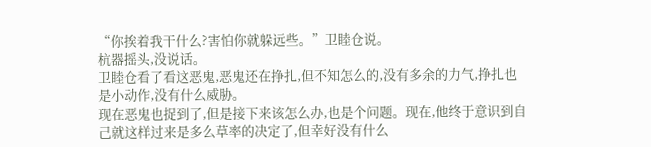“你挨着我干什么?害怕你就躲远些。”卫睦仓说。
杭器摇头,没说话。
卫睦仓看了看这恶鬼,恶鬼还在挣扎,但不知怎么的,没有多余的力气,挣扎也是小动作,没有什么威胁。
现在恶鬼也捉到了,但是接下来该怎么办,也是个问题。现在,他终于意识到自己就这样过来是多么草率的决定了,但幸好没有什么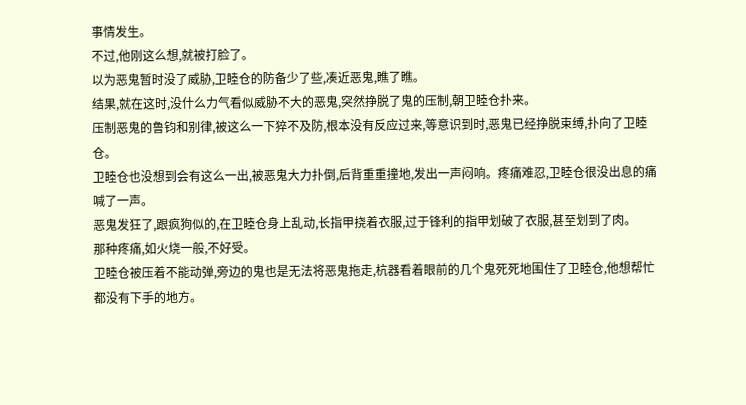事情发生。
不过,他刚这么想,就被打脸了。
以为恶鬼暂时没了威胁,卫睦仓的防备少了些,凑近恶鬼,瞧了瞧。
结果,就在这时,没什么力气看似威胁不大的恶鬼,突然挣脱了鬼的压制,朝卫睦仓扑来。
压制恶鬼的鲁钧和别律,被这么一下猝不及防,根本没有反应过来,等意识到时,恶鬼已经挣脱束缚,扑向了卫睦仓。
卫睦仓也没想到会有这么一出,被恶鬼大力扑倒,后背重重撞地,发出一声闷响。疼痛难忍,卫睦仓很没出息的痛喊了一声。
恶鬼发狂了,跟疯狗似的,在卫睦仓身上乱动,长指甲挠着衣服,过于锋利的指甲划破了衣服,甚至划到了肉。
那种疼痛,如火烧一般,不好受。
卫睦仓被压着不能动弹,旁边的鬼也是无法将恶鬼拖走,杭器看着眼前的几个鬼死死地围住了卫睦仓,他想帮忙都没有下手的地方。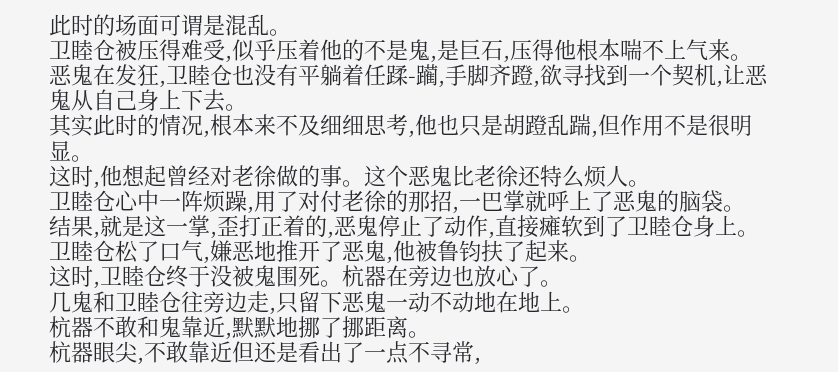此时的场面可谓是混乱。
卫睦仓被压得难受,似乎压着他的不是鬼,是巨石,压得他根本喘不上气来。
恶鬼在发狂,卫睦仓也没有平躺着任蹂-躏,手脚齐蹬,欲寻找到一个契机,让恶鬼从自己身上下去。
其实此时的情况,根本来不及细细思考,他也只是胡蹬乱踹,但作用不是很明显。
这时,他想起曾经对老徐做的事。这个恶鬼比老徐还特么烦人。
卫睦仓心中一阵烦躁,用了对付老徐的那招,一巴掌就呼上了恶鬼的脑袋。
结果,就是这一掌,歪打正着的,恶鬼停止了动作,直接瘫软到了卫睦仓身上。
卫睦仓松了口气,嫌恶地推开了恶鬼,他被鲁钧扶了起来。
这时,卫睦仓终于没被鬼围死。杭器在旁边也放心了。
几鬼和卫睦仓往旁边走,只留下恶鬼一动不动地在地上。
杭器不敢和鬼靠近,默默地挪了挪距离。
杭器眼尖,不敢靠近但还是看出了一点不寻常,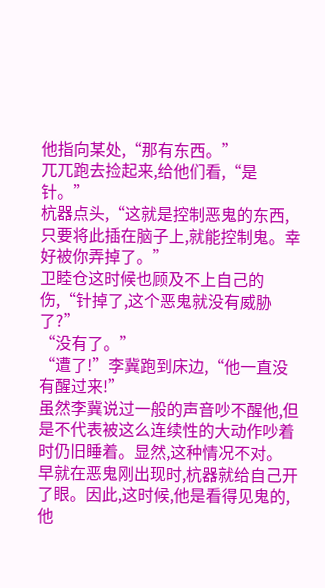他指向某处,“那有东西。”
兀兀跑去捡起来,给他们看,“是针。”
杭器点头,“这就是控制恶鬼的东西,只要将此插在脑子上,就能控制鬼。幸好被你弄掉了。”
卫睦仓这时候也顾及不上自己的伤,“针掉了,这个恶鬼就没有威胁了?”
“没有了。”
“遭了!”李冀跑到床边,“他一直没有醒过来!”
虽然李冀说过一般的声音吵不醒他,但是不代表被这么连续性的大动作吵着时仍旧睡着。显然,这种情况不对。
早就在恶鬼刚出现时,杭器就给自己开了眼。因此,这时候,他是看得见鬼的,他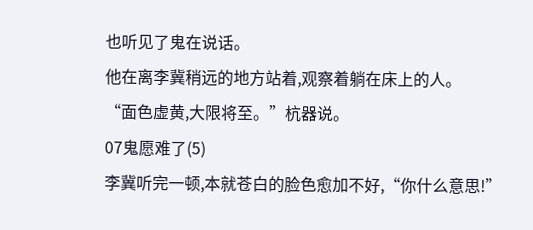也听见了鬼在说话。
他在离李冀稍远的地方站着,观察着躺在床上的人。
“面色虚黄,大限将至。”杭器说。
07鬼愿难了(5)
李冀听完一顿,本就苍白的脸色愈加不好,“你什么意思!”